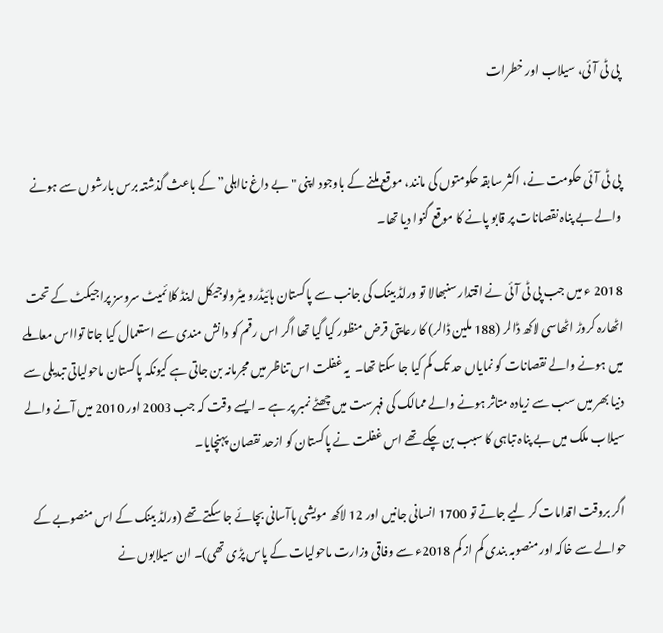پی ٹی آئی، سیلاب اور خطرات


پی ٹی آئی حکومت نے، اکثر سابقہ حکومتوں کی مانند، موقع ملنے کے باوجود اپنی "بے داغ نااہلی” کے باعث گذشتہ برس بارشوں سے ہونے والے بے پناہ نقصانات پر قابو پانے کا موقع گنوا دیا تھا۔

2018 ء میں جب پی ٹی آئی نے اقتدار سنبھالا تو ورلڈ بینک کی جانب سے پاکستان ہائیڈرو میٹرولوجیکل اینڈ کلائمیٹ سروسز پراجیکٹ کے تحت اٹھارہ کروڑ اٹھاسی لاکھ ڈالر (188 ملین ڈالر) کا رعایتی قرض منظور کیا گیا تھا اگر اس رقم کو دانش مندی سے استعمال کیا جاتا توااس معاملے میں ہونے والے نقصانات کو نمایاں حد تک کم کیا جا سکتا تھا۔  یہ غفلت اس تناظر میں مجرمانہ بن جاتی ہے کیونکہ پاکستان ماحولیاتی تبدیلی سے دنیا بھر میں سب سے زیادہ متاثر ہونے والے ممالک کی فہرست میں چھٹے نمبر پر ہے ۔ ایسے وقت کہ جب 2003 اور 2010 میں آنے والے سیلاب ملک میں بے پناہ تباہی کا سبب بن چکے تھے اس غفلت نے پاکستان کو ازحد نقصان پہنچایا۔

اگر بروقت اقدامات کر لیے جاتے تو 1700 انسانی جانیں اور 12 لاکھ مویشی باآسانی بچائے جا سکتے تھے (ورلڈ بینک کے اس منصوبے کے حوالے سے خاکہ اور منصوبہ بندی کم از کم 2018ء سے وفاقی وزارت ماحولیات کے پاس پڑی تھی)۔ ان سیلابوں نے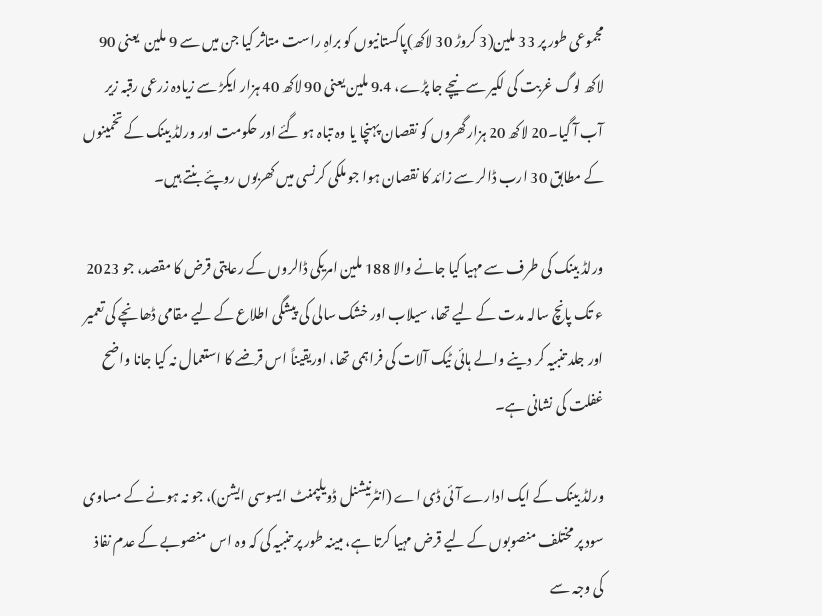مجموعی طور پر 33 ملین(3 کروڑ 30 لاکھ)پاکستانیوں کو براہِ راست متاثر کیا جن میں سے 9 ملین  یعنی 90 لاکھ لوگ غربت کی لکیر سے نیچے جا پڑے، 9.4 ملین یعنی 90 لاکھ 40 ہزار ایکڑ سے زیادہ زرعی رقبہ زیر آب آ گیا۔20 لاکھ 20 ہزارگھروں کو نقصان پہنچا یا وہ تباہ ہو گئے اور حکومت اور ورلڈ بینک کے تخمینوں کے مطابق 30 ارب ڈالر سے زائد کا نقصان ہوا جو ملکی کرنسی میں کھربوں روپئے بنتے ہیں۔

ورلڈ بینک کی طرف سے مہیا کیا جانے والا 188 ملین امریکی ڈالروں کے رعایتی قرض کا مقصد، جو 2023 ء تک پانچ سالہ مدت کے لیے تھا، سیلاب اور خشک سالی کی پیشگی اطلاع کے لیے مقامی ڈھانچے کی تعمیر اور جلد تنبیہ کر دینے والے ہائی ٹیک آلات کی فراہمی تھا، اوریقیناً اس قرضے کا استعمال نہ کیا جانا واضح غفلت کی نشانی ہے۔

ورلڈ بینک کے ایک ادارے آئی ڈی اے (انٹرنیشنل ڈویلپمنٹ ایسوسی ایشن)، جو نہ ہونے کے مساوی سود پر مختلف منصوبوں کے لیے قرض مہیا کرتا ہے، مبینہ طور پر تنبیہ کی کہ وہ اس  منصوبے کے عدم نفاذ کی وجہ سے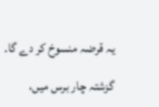یہ قرضہ منسوخ کر دے گا۔

گزشتہ چار برس میں،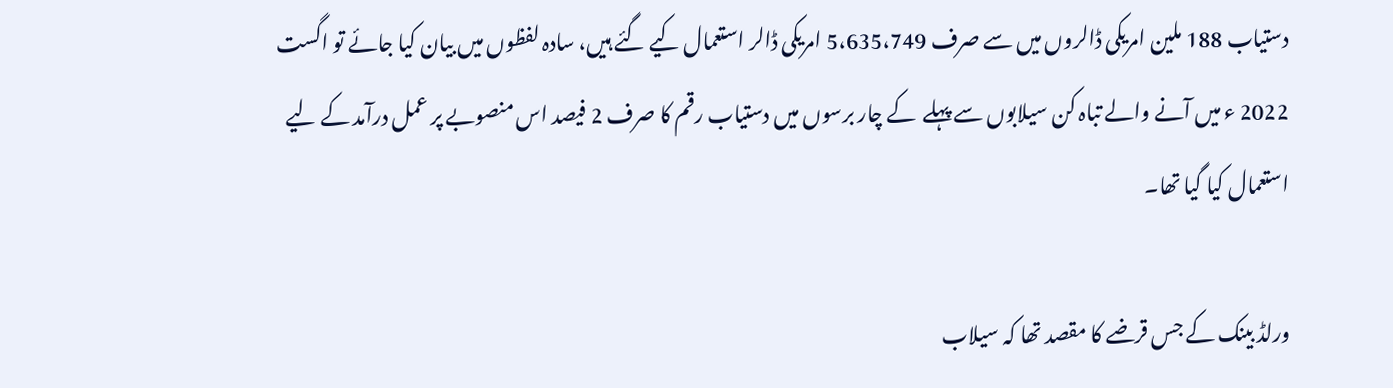دستیاب 188 ملین امریکی ڈالروں میں سے صرف 5،635،749 امریکی ڈالر استعمال کیے گئے ہیں، سادہ لفظوں میں بیان کیا جائے تو اگست 2022 ء میں آنے والے تباہ کن سیلابوں سے پہلے  کے چار برسوں میں دستیاب رقم کا صرف 2 فیصد اس منصوبے پر عمل درآمد کے لیے استعمال کیا گیا تھا۔

ورلڈ بینک کے جس قرضے کا مقصد تھا کہ سیلاب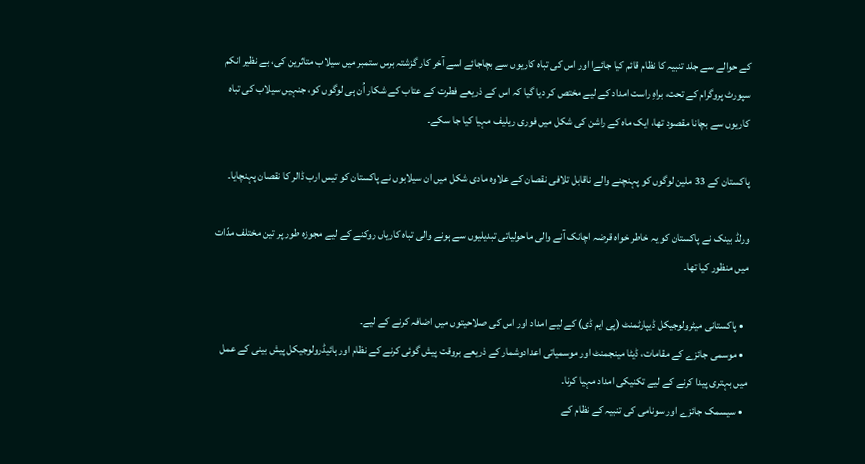کے حوالے سے جلد تنبیہ کا نظام قائم کیا جائےا اور اس کی تباہ کاریوں سے بچاجائے اسے آخر کار گزشتہ برس ستمبر میں سیلاب متاثرین کی، بے نظیر انکم سپورٹ پروگرام کے تحت، براہِ راست امداد کے لیے مختص کر دیا گیا کہ اس کے ذریعے فطرت کے عتاب کے شکار اُن ہی لوگوں کو، جنہیں سیلاب کی تباہ کاریوں سے بچانا مقصود تھا، ایک ماہ کے راشن کی شکل میں فوری ریلیف مہیا کیا جا سکے۔

پاکستان کے 33 ملین لوگوں کو پہنچنے والے ناقابل تلافی نقصان کے علاوہ مادی شکل میں ان سیلابوں نے پاکستان کو تیس ارب ڈالر کا نقصان پہنچایا۔

ورلڈ بینک نے پاکستان کو یہ خاطر خواہ قرضہ اچانک آنے والی ماحولیاتی تبدیلیوں سے ہونے والی تباہ کاریاں روکنے کے لیے مجوزہ طور پر تین مختلف مدّات میں منظور کیا تھا۔

  • پاکستانی میٹرولوجیکل ڈیپارٹمنٹ (پی ایم ڈی) کے لیے امداد اور اس کی صلاحیتوں میں اضافہ کرنے کے لیے۔
  • موسمی جائزے کے مقامات، ڈیٹا مینجمنٹ اور موسمیاتی اعدادوشمار کے ذریعے بروقت پیش گوئی کرنے کے نظام اور ہائیڈرولوجیکل پیش بینی کے عمل میں بہتری پیدا کرنے کے لیے تکنیکی امداد مہیا کرنا۔
  • سیسمک جائزے اور سونامی کی تنبیہ کے نظام کے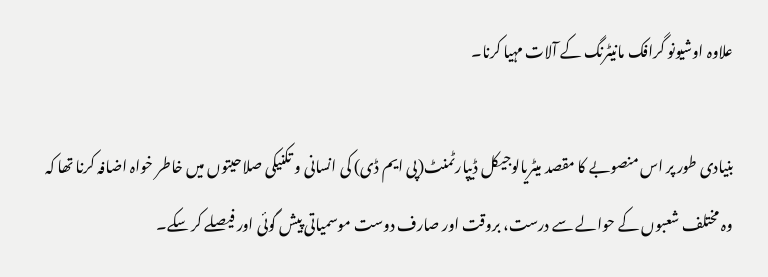علاوہ اوشیونو گرافک مانیٹرنگ کے آلات مہیا کرنا۔

بنیادی طور پر اس منصوبے کا مقصد میٹریالوجیکل ڈیپارٹمنٹ(پی ایم ڈی) کی انسانی و تکنیکی صلاحیتوں میں خاطر خواہ اضافہ کرنا تھا کہ وہ مختلف شعبوں کے حوالے سے درست، بروقت اور صارف دوست موسمیاتی پیش گوئی اور فیصلے کر سکے۔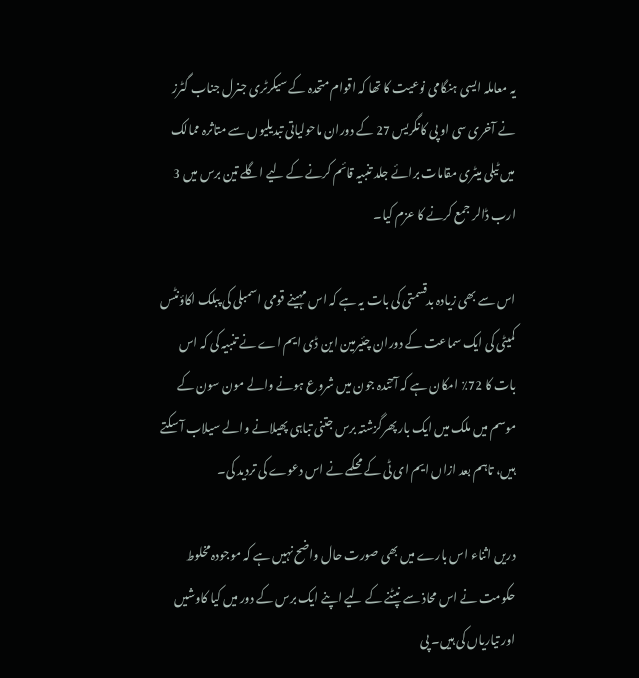یہ معاملہ ایسی ہنگامی نوعیت کا تھا کہ اقوام متحدہ کے سیکرٹری جنرل جناب گٹرز نے آخری سی او پی کانگریس 27 کے دوران ماحولیاتی تبدیلیوں سے متاثرہ ممالک میں ٹیلی میٹری مقامات برائے جلد تنبیہ قائم کرنے کے لیے اگلے تین برس میں 3 ارب ڈالر جمع کرنے کا عزم کیا۔

اس سے بھی زیادہ بدقسمتی کی بات یہ ہے کہ اس مہینے قومی اسمبلی کی پبلک اکاؤنٹس کمیٹی کی ایک سماعت کے دوران چئیرمین این ڈی ایم اے نے تنبیہ کی کہ اس بات کا 72٪ امکان ہے کہ آئٓندہ جون میں شروع ہونے والے مون سون کے موسم میں ملک میں ایک بار پھرگزشتہ برس جتنی تباہی پھیلانے والے سیلاب آ سکتے ہیں، تاہم بعد ازاں ایم ای ٹی کے محکمے نے اس دعوے کی تردید کی۔

دریں اثناء اس بارے میں بھی صورت حال واضح نہیں ہے کہ موجودہ مخلوط حکومت نے اس محاذ سے نپٹنے کے لیے اپنے ایک برس کے دور میں کیا کاوشیں اور تیاریاں کی ہیں۔ پی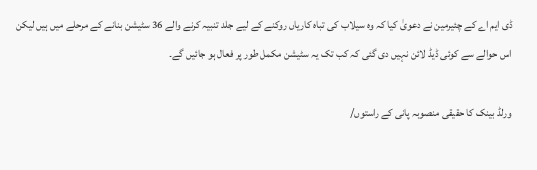ڈی ایم اے کے چئیرمین نے دعویٰ کیا کہ وہ سیلاب کی تباہ کاریاں روکنے کے لیے جلد تنبیہ کرنے والے 36 سٹیشن بنانے کے مرحلے میں ہیں لیکن اس حوالے سے کوئی ڈیڈ لائن نہیں دی گئی کہ کب تک یہ سٹیشن مکمل طور پر فعال ہو جائیں گے۔

ورلڈ بینک کا حقیقی منصوبہ پانی کے راستوں/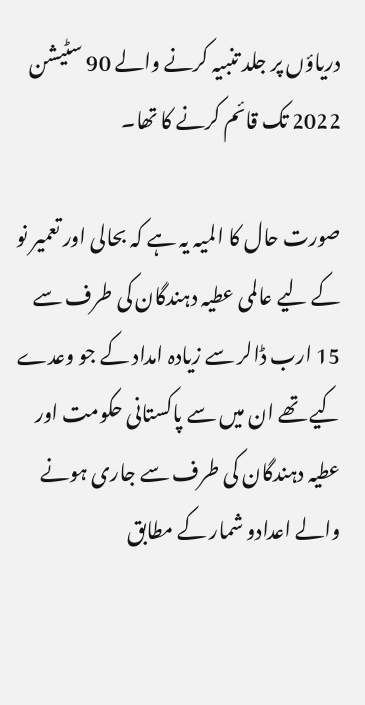دریاؤں پر جلد تنبیہ کرنے والے 90 سٹیشن 2022 تک قائم کرنے کا تھا۔

صورت حال کا المیہ یہ ہے کہ بحالی اور تعمیر نو کے لیے عالمی عطیہ دہندگان کی طرف سے 15 ارب ڈالر سے زیادہ امداد کے جو وعدے کیے تھے ان میں سے پاکستانی حکومت اور عطیہ دہندگان کی طرف سے جاری ہونے والے اعدادو شمار کے مطابق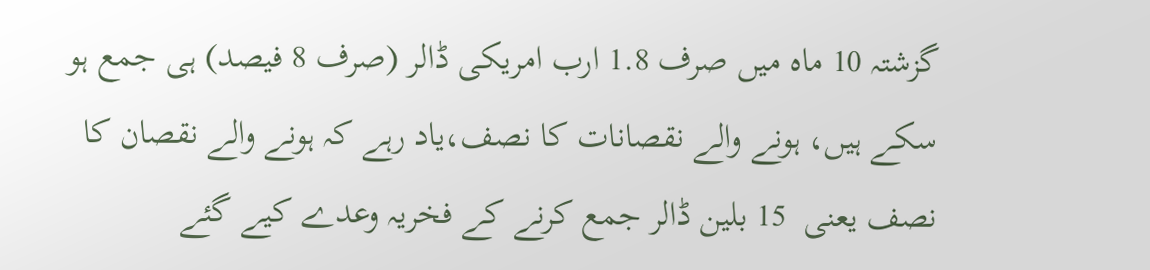گزشتہ 10 ماہ میں صرف 1.8 ارب امریکی ڈالر (صرف 8 فیصد) ہی جمع ہو سکے ہیں، ہونے والے نقصانات کا نصف،یاد رہے کہ ہونے والے نقصان کا نصف یعنی  15 بلین ڈالر جمع کرنے کے فخریہ وعدے کیے گئے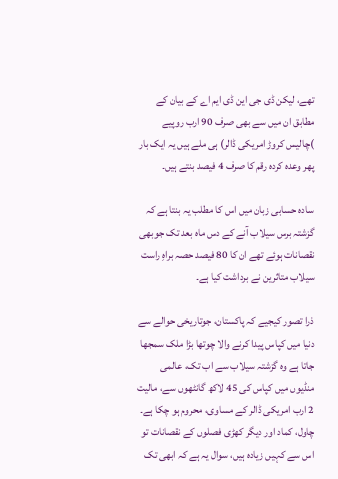تھے، لیکن ڈی جی این ڈی ایم اے کے بیان کے مطابق ان میں سے بھی صرف 90 ارب روپیے )چالیس کروڑ امریکی ڈالر) ہی ملے ہیں یہ ایک بار پھر وعدہ کردہ رقم کا صرف 4 فیصد بنتے ہیں۔

سادہ حسابی زبان میں اس کا مطلب یہ بنتا ہے کہ گزشتہ برس سیلاب آنے کے دس ماہ بعد تک جوبھی نقصانات ہوئے تھے ان کا 80 فیصد حصہ براہِ راست سیلاب متاثرین نے برداشت کیا ہے۔

ذرا تصور کیجیے کہ پاکستان، جوتاریخی حوالے سے دنیا میں کپاس پیدا کرنے والا چوتھا بڑا ملک سمجھا جاتا ہے وہ گزشتہ سیلاب سے اب تک، عالمی منڈیوں میں کپاس کی 45 لاکھ گانٹھوں سے، مالیت 2 ارب امریکی ڈالر کے مساوی، محروم ہو چکا ہے۔ چاول، کماد اور دیگر کھڑی فصلوں کے نقصانات تو اس سے کہیں زیادہ ہیں، سوال یہ ہے کہ ابھی تک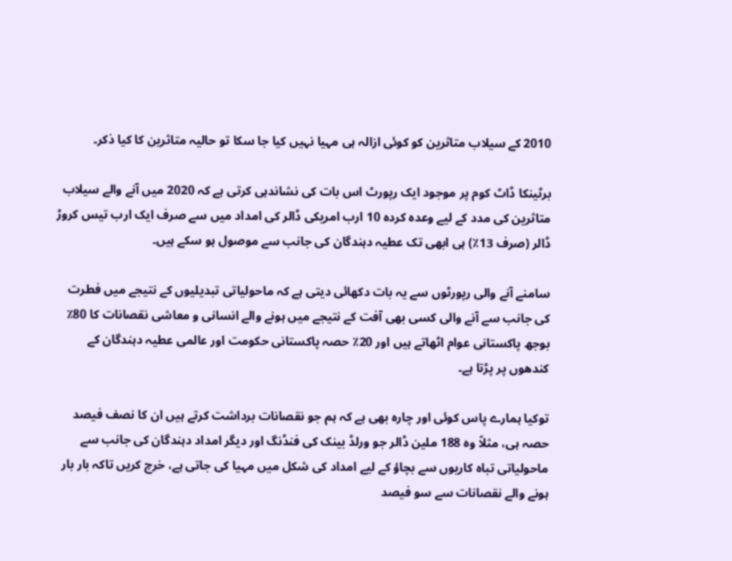2010 کے سیلاب متاثرین کو کوئی ازالہ ہی مہیا نہیں کیا جا سکا تو حالیہ متاثرین کا کیا ذکر۔

برٹینکا ڈاٹ کوم پر موجود ایک رپورٹ اس بات کی نشاندہی کرتی ہے کہ 2020 میں آنے والے سیلاب متاثرین کی مدد کے لیے وعدہ کردہ 10 ارب امریکی ڈالر کی امداد میں سے صرف ایک ارب تیس کروڑ ڈالر (صرف 13٪) ہی ابھی تک عطیہ دہندگان کی جانب سے موصول ہو سکے ہیں۔

سامنے آنے والی رپورٹوں سے یہ بات دکھائی دیتی ہے کہ ماحولیاتی تبدیلیوں کے نتیجے میں فطرت کی جانب سے آنے والی کسی بھی آفت کے نتیجے میں ہونے والے انسانی و معاشی نقصانات کا 80٪ بوجھ پاکستانی عوام اٹھاتے ہیں اور 20٪ حصہ پاکستانی حکومت اور عالمی عطیہ دہندگان کے کندھوں پر پڑتا ہے۔

توکیا ہمارے پاس کوئی اور چارہ بھی ہے کہ ہم جو نقصانات برداشت کرتے ہیں ان کا نصف فیصد حصہ ہی، مثلاً وہ 188 ملین ڈالر جو ورلڈ بینک کی فنڈنگ اور دیگر امداد دہندگان کی جانب سے ماحولیاتی تباہ کاریوں سے بچاؤ کے لیے امداد کی شکل میں مہیا کی جاتی ہے، خرچ کریں تاکہ بار بار ہونے والے نقصانات سے سو فیصد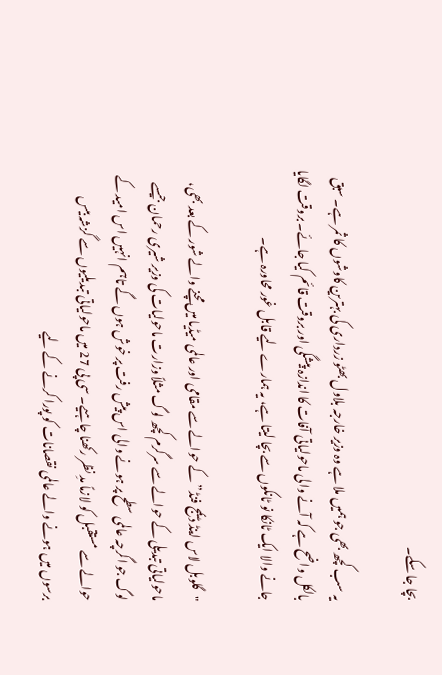بچا جا سکے۔

یہ سب کچھ بھی جو ہمیں ملا ہے وہ وزیر خارجہ بلاول بھٹو زرداری کی بہترین کاوشوں کا ثمر ہے۔ سبق بالکل واضح ہے کہ آنے والی ماحولیاتی آفات کا اندازہ پیشگی اور بروقت قائم کیا جائے۔ بروقت لگایا جانے والا ایک ٹانکا نو ٹانکوں سے بچا لیتا ہے، یہ ہمارے لیے قابل غور محاورہ ہے۔

"گلوبل لاس اینڈ ڈیمج فنڈ” کے حوالے سے مقامی اور عالمی میڈیا میں مچنے والے شور کے بعد بھی، ماحولیاتی تبدیلی کے حوالے سے سرگرم کچھ لوگ مثلاً وزارت ماحولیات کی وزیر شیری رحمان جیسے لوگ جو اگرچہ عالمی سطح پر ہونے والی اس پیش رفت پر خوش ہوں گے تاہم انہیں اس امید کے حوالے سے مستقبل کو لازماً مدِ نظر رکھنا چاہیے۔ سی پی 27 میں ماحولیاتی تبدیلیوں سے گزشہ بیس برسوں میں ہونے والے عالمی نقصانات کو پورا کرنے کے لیے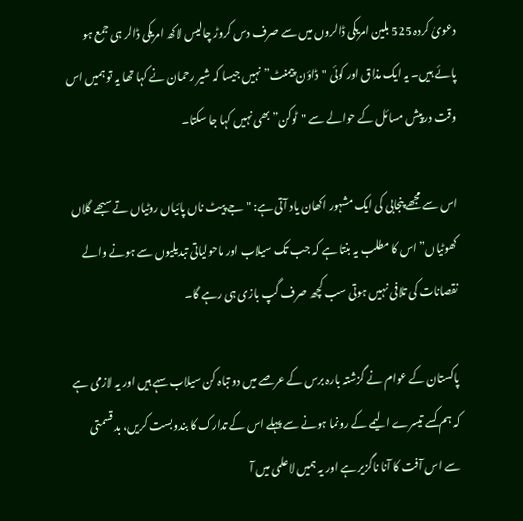دعویٰ کردہ 525 بلین امریکی ڈالروں میں سے صرف دس کروڑ چالیس لاکھ امریکی ڈالر ہی جمع ہو پائے ہیں۔ یہ ایک مذاق اور کوئی "ڈاؤن پیمنٹ” نہیں جیسا کہ شیر رحمان نے کہا تھا یہ تو ہمیں اس وقت درپیش مسائل کے حوالے سے "ٹوکن” بھی نہیں کہا جا سکتا۔

اس سے مجھے پنجابی کی ایک مشہور اکھان یاد آتی ہے: "جے پیٹ ناں پائیاں روٹیاں تے سبھے گلاں کھوٹیاں” اس کا مطلب یہ بنتا ہے کہ جب تک سیلاب اور ماحولیاتی تبدیلیوں سے ہونے والے نقصانات کی تلافی نہیں ہوتی سب کچھ صرف گپ بازی ہی رہے گا۔

پاکستان کے عوام نے گزشتہ بارہ برس کے عرصے میں دو تباہ کن سیلاب سہے ہیں اور یہ لازمی ہے کہ ہم کسے تیسرے الیمے کے رونما ہونے سے پہلے اس کے تدارک کا بندوبست کریں، بد قسمتی سے اس آفت کا آنا ناگزیر ہے اور یہ ہمیں لاعلمی میں آ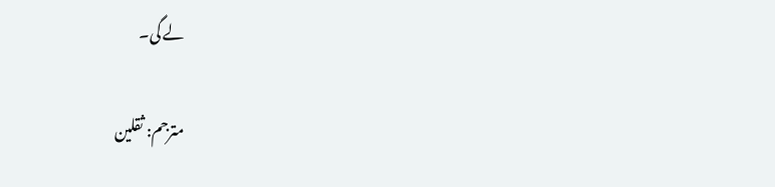لے گی۔

مترجم: ثقلین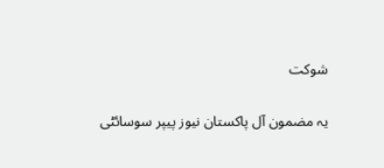شوکت

یہ مضمون آل پاکستان نیوز پیپر سوسائٹی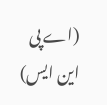(اے پی این ایس)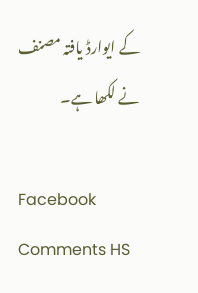کے ایوارڈ یافتہ مصنف نے لکھا ہے۔

Facebook Comments HS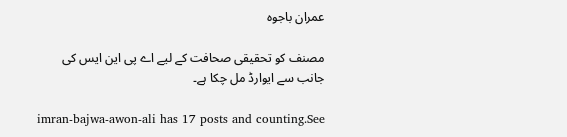عمران باجوہ

مصنف کو تحقیقی صحافت کے لیے اے پی این ایس کی جانب سے ایوارڈ مل چکا ہے۔

imran-bajwa-awon-ali has 17 posts and counting.See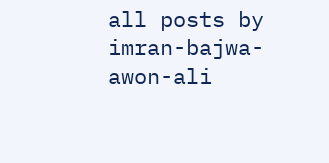all posts by imran-bajwa-awon-ali